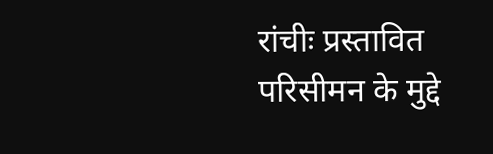रांचीः प्रस्तावित परिसीमन के मुद्दे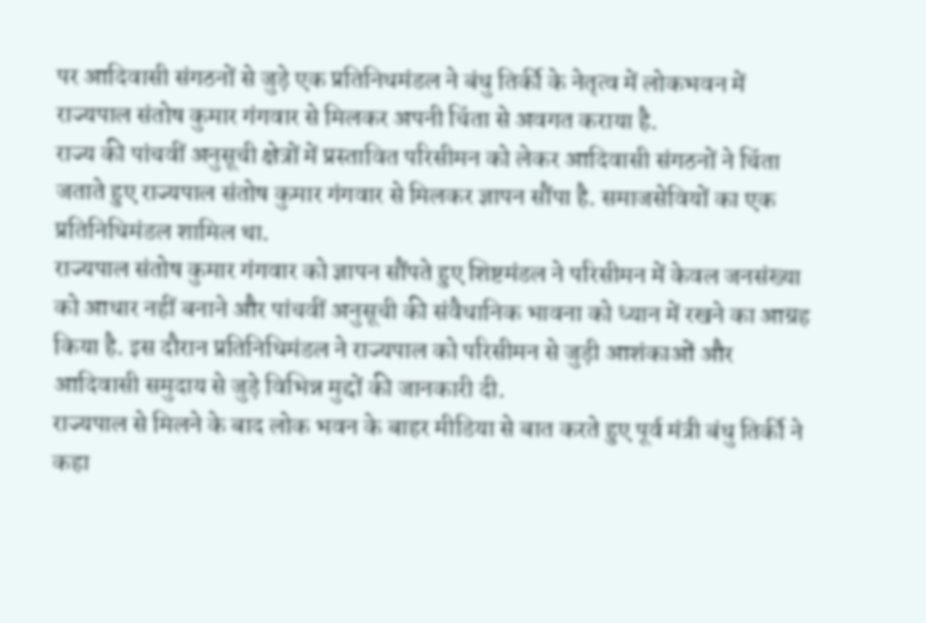पर आदिवासी संगठनों से जुड़े एक प्रतिनिधमंडल ने बंधु तिर्की के नेतृत्व में लोकभवन में राज्यपाल संतोष कुमार गंगवार से मिलकर अपनी चिंता से अवगत कराया है.
राज्य की पांचवीं अनुसूची क्षेत्रों में प्रस्तावित परिसीमन को लेकर आदिवासी संगठनों ने चिंता जताते हुए राज्यपाल संतोष कुमार गंगवार से मिलकर ज्ञापन सौंपा है. समाजसेवियों का एक प्रतिनिधिमंडल शामिल था.
राज्यपाल संतोष कुमार गंगवार को ज्ञापन सौंपते हुए शिष्टमंडल ने परिसीमन में केवल जनसंख्या को आधार नहीं बनाने और पांचवीं अनुसूची की संवैधानिक भावना को ध्यान में रखने का आग्रह किया है. इस दौरान प्रतिनिधिमंडल ने राज्यपाल को परिसीमन से जुड़ी आशंकाओं और आदिवासी समुदाय से जुड़े विभिन्न मुद्दों की जानकारी दी.
राज्यपाल से मिलने के बाद लोक भवन के बाहर मीडिया से बात करते हुए पूर्व मंत्री बंधु तिर्की ने कहा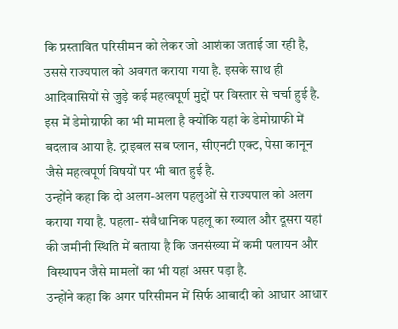कि प्रस्तावित परिसीमन को लेकर जो आशंका जताई जा रही है, उससे राज्यपाल को अवगत कराया गया है. इसके साथ ही आदिवासियों से जुड़े कई महत्वपूर्ण मुद्दों पर विस्तार से चर्चा हुई है. इस में डेमोग्राफी का भी मामला है क्योंकि यहां के डेमोग्राफी में बदलाव आया है. ट्राइबल सब प्लान, सीएनटी एक्ट, पेसा कानून जैसे महत्वपूर्ण विषयों पर भी बात हुई है.
उन्होंने कहा कि दो अलग-अलग पहलुओं से राज्यपाल को अलग कराया गया है. पहला- संवैधानिक पहलू का ख्याल और दूसरा यहां की जमीनी स्थिति में बताया है कि जनसंख्या में कमी पलायन और विस्थापन जैसे मामलों का भी यहां असर पड़ा है.
उन्होंने कहा कि अगर परिसीमन में सिर्फ आबादी को आधार आधार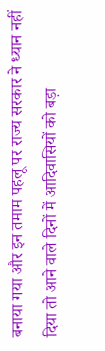बनाया गया और इन तमाम पहलू पर राज्य सरकार ने ध्यान नहीं दिया तो आने वाले दिनों में आदिवासियों को बड़ा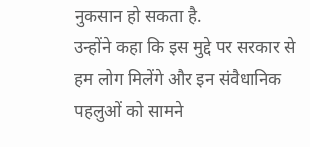नुकसान हो सकता है.
उन्होंने कहा कि इस मुद्दे पर सरकार से हम लोग मिलेंगे और इन संवैधानिक पहलुओं को सामने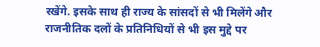रखेंगे. इसके साथ ही राज्य के सांसदों से भी मिलेंगे और राजनीतिक दलों के प्रतिनिधियों से भी इस मुद्दे पर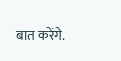बात करेंगे.